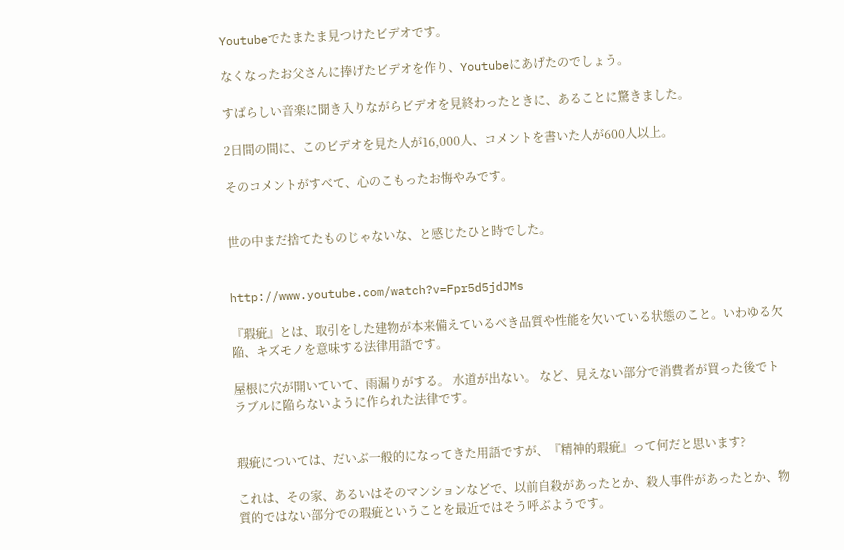Youtubeでたまたま見つけたビデオです。

なくなったお父さんに捧げたビデオを作り、Youtubeにあげたのでしょう。

すばらしい音楽に聞き入りながらビデオを見終わったときに、あることに驚きました。

2日間の間に、このビデオを見た人が16,000人、コメントを書いた人が600人以上。

そのコメントがすべて、心のこもったお悔やみです。


世の中まだ捨てたものじゃないな、と感じたひと時でした。


http://www.youtube.com/watch?v=Fpr5d5jdJMs

『瑕疵』とは、取引をした建物が本来備えているべき品質や性能を欠いている状態のこと。いわゆる欠陥、キズモノを意味する法律用語です。

屋根に穴が開いていて、雨漏りがする。 水道が出ない。 など、見えない部分で消費者が買った後でトラブルに陥らないように作られた法律です。


瑕疵については、だいぶ一般的になってきた用語ですが、『精神的瑕疵』って何だと思います?

これは、その家、あるいはそのマンションなどで、以前自殺があったとか、殺人事件があったとか、物質的ではない部分での瑕疵ということを最近ではそう呼ぶようです。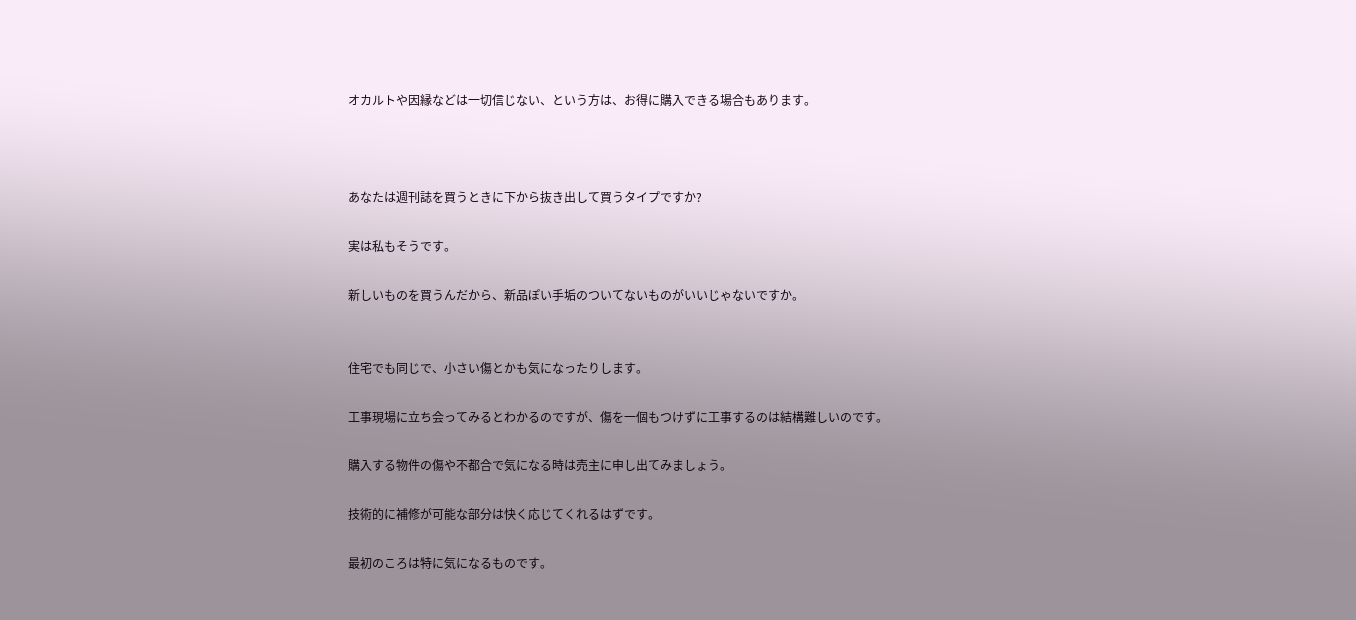オカルトや因縁などは一切信じない、という方は、お得に購入できる場合もあります。



あなたは週刊誌を買うときに下から抜き出して買うタイプですか?

実は私もそうです。

新しいものを買うんだから、新品ぽい手垢のついてないものがいいじゃないですか。


住宅でも同じで、小さい傷とかも気になったりします。

工事現場に立ち会ってみるとわかるのですが、傷を一個もつけずに工事するのは結構難しいのです。

購入する物件の傷や不都合で気になる時は売主に申し出てみましょう。

技術的に補修が可能な部分は快く応じてくれるはずです。

最初のころは特に気になるものです。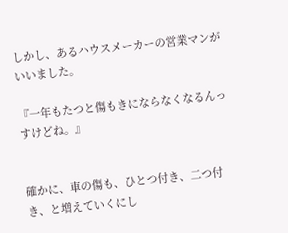しかし、あるハウスメーカーの営業マンがいいました。

『一年もたつと傷もきにならなくなるんっすけどね。』


確かに、車の傷も、ひとつ付き、二つ付き、と増えていくにし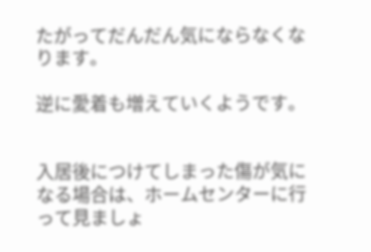たがってだんだん気にならなくなります。

逆に愛着も増えていくようです。


入居後につけてしまった傷が気になる場合は、ホームセンターに行って見ましょ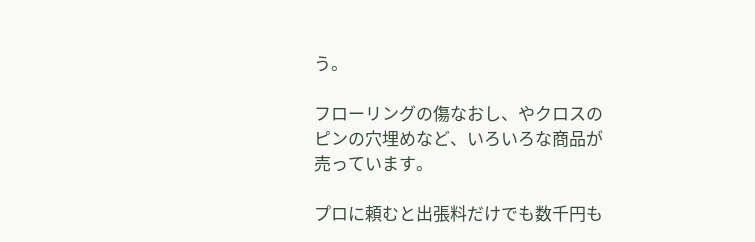う。

フローリングの傷なおし、やクロスのピンの穴埋めなど、いろいろな商品が売っています。

プロに頼むと出張料だけでも数千円も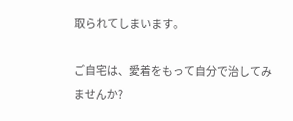取られてしまいます。

ご自宅は、愛着をもって自分で治してみませんか?